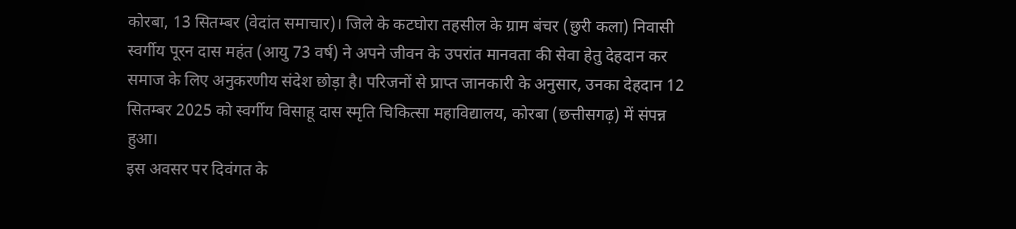कोरबा, 13 सितम्बर (वेदांत समाचार)। जिले के कटघोरा तहसील के ग्राम बंचर (छुरी कला) निवासी स्वर्गीय पूरन दास महंत (आयु 73 वर्ष) ने अपने जीवन के उपरांत मानवता की सेवा हेतु देहदान कर समाज के लिए अनुकरणीय संदेश छोड़ा है। परिजनों से प्राप्त जानकारी के अनुसार, उनका देहदान 12 सितम्बर 2025 को स्वर्गीय विसाहू दास स्मृति चिकित्सा महाविद्यालय, कोरबा (छत्तीसगढ़) में संपन्न हुआ।
इस अवसर पर दिवंगत के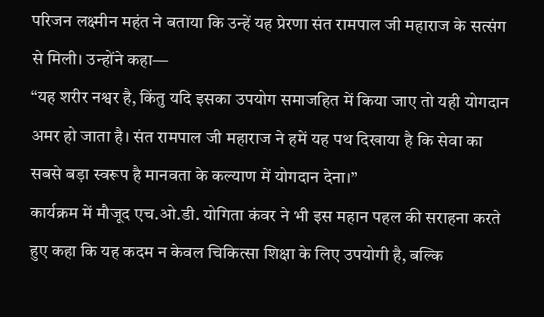परिजन लक्ष्मीन महंत ने बताया कि उन्हें यह प्रेरणा संत रामपाल जी महाराज के सत्संग से मिली। उन्होंने कहा—
“यह शरीर नश्वर है, किंतु यदि इसका उपयोग समाजहित में किया जाए तो यही योगदान अमर हो जाता है। संत रामपाल जी महाराज ने हमें यह पथ दिखाया है कि सेवा का सबसे बड़ा स्वरूप है मानवता के कल्याण में योगदान देना।”
कार्यक्रम में मौजूद एच.ओ.डी. योगिता कंवर ने भी इस महान पहल की सराहना करते हुए कहा कि यह कदम न केवल चिकित्सा शिक्षा के लिए उपयोगी है, बल्कि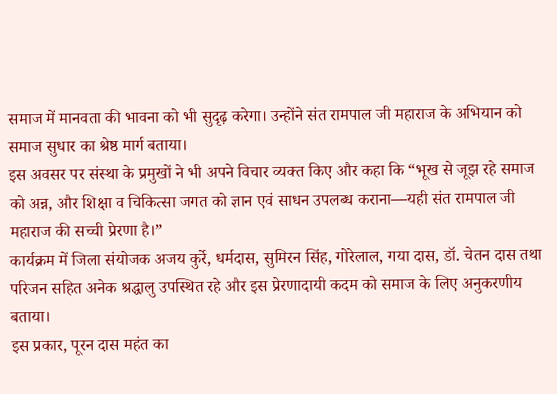समाज में मानवता की भावना को भी सुदृढ़ करेगा। उन्होंने संत रामपाल जी महाराज के अभियान को समाज सुधार का श्रेष्ठ मार्ग बताया।
इस अवसर पर संस्था के प्रमुखों ने भी अपने विचार व्यक्त किए और कहा कि “भूख से जूझ रहे समाज को अन्न, और शिक्षा व चिकित्सा जगत को ज्ञान एवं साधन उपलब्ध कराना—यही संत रामपाल जी महाराज की सच्ची प्रेरणा है।”
कार्यक्रम में जिला संयोजक अजय कुर्रे, धर्मदास, सुमिरन सिंह, गोरेलाल, गया दास, डॉ. चेतन दास तथा परिजन सहित अनेक श्रद्धालु उपस्थित रहे और इस प्रेरणादायी कदम को समाज के लिए अनुकरणीय बताया।
इस प्रकार, पूरन दास महंत का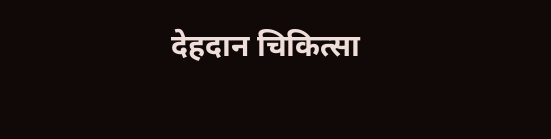देहदान चिकित्सा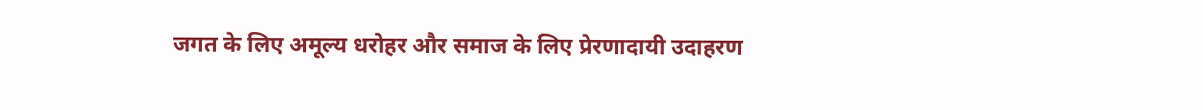जगत के लिए अमूल्य धरोहर और समाज के लिए प्रेरणादायी उदाहरण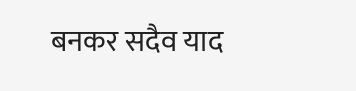बनकर सदैव याद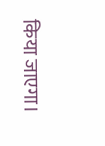किया जाएगा।